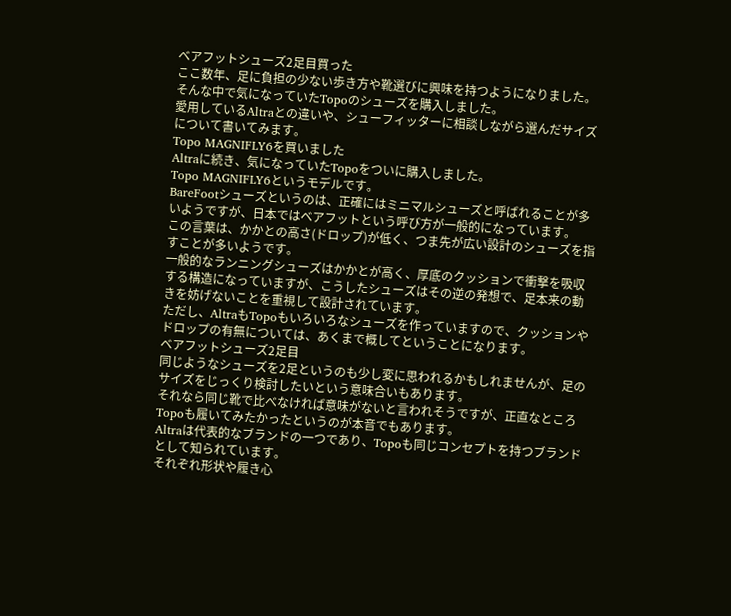ベアフットシューズ2足目買った
ここ数年、足に負担の少ない歩き方や靴選びに興味を持つようになりました。
そんな中で気になっていたTopoのシューズを購入しました。
愛用しているAltraとの違いや、シューフィッターに相談しながら選んだサイズについて書いてみます。
Topo MAGNIFLY6を買いました
Altraに続き、気になっていたTopoをついに購入しました。
Topo MAGNIFLY6というモデルです。
BareFootシューズというのは、正確にはミニマルシューズと呼ばれることが多いようですが、日本ではベアフットという呼び方が一般的になっています。
この言葉は、かかとの高さ(ドロップ)が低く、つま先が広い設計のシューズを指すことが多いようです。
一般的なランニングシューズはかかとが高く、厚底のクッションで衝撃を吸収する構造になっていますが、こうしたシューズはその逆の発想で、足本来の動きを妨げないことを重視して設計されています。
ただし、AltraもTopoもいろいろなシューズを作っていますので、クッションやドロップの有無については、あくまで概してということになります。
ベアフットシューズ2足目
同じようなシューズを2足というのも少し変に思われるかもしれませんが、足のサイズをじっくり検討したいという意味合いもあります。
それなら同じ靴で比べなければ意味がないと言われそうですが、正直なところTopoも履いてみたかったというのが本音でもあります。
Altraは代表的なブランドの一つであり、Topoも同じコンセプトを持つブランドとして知られています。
それぞれ形状や履き心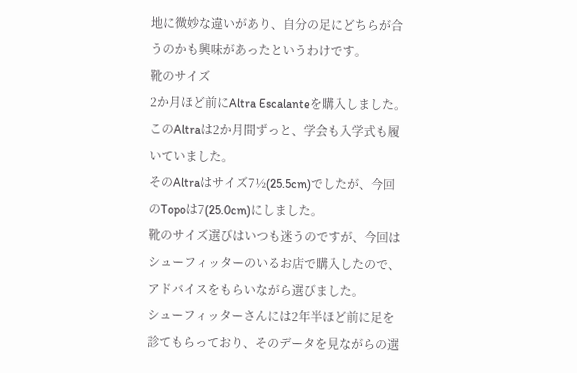地に微妙な違いがあり、自分の足にどちらが合うのかも興味があったというわけです。
靴のサイズ
2か月ほど前にAltra Escalanteを購入しました。
このAltraは2か月間ずっと、学会も入学式も履いていました。
そのAltraはサイズ7½(25.5cm)でしたが、今回のTopoは7(25.0cm)にしました。
靴のサイズ選びはいつも迷うのですが、今回はシューフィッターのいるお店で購入したので、アドバイスをもらいながら選びました。
シューフィッターさんには2年半ほど前に足を診てもらっており、そのデータを見ながらの選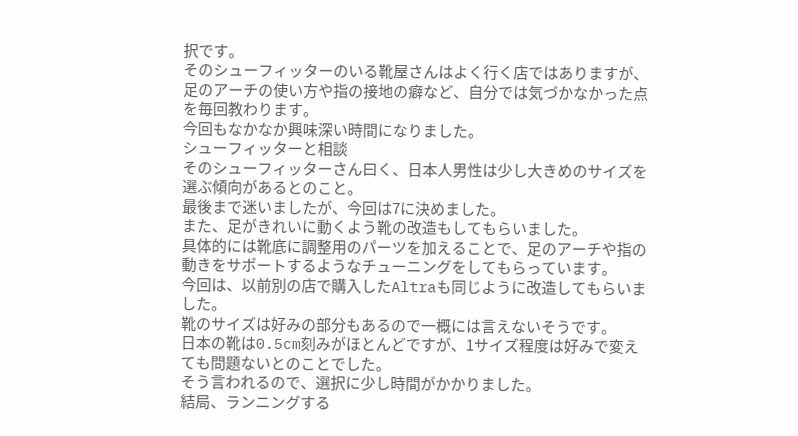択です。
そのシューフィッターのいる靴屋さんはよく行く店ではありますが、足のアーチの使い方や指の接地の癖など、自分では気づかなかった点を毎回教わります。
今回もなかなか興味深い時間になりました。
シューフィッターと相談
そのシューフィッターさん曰く、日本人男性は少し大きめのサイズを選ぶ傾向があるとのこと。
最後まで迷いましたが、今回は7に決めました。
また、足がきれいに動くよう靴の改造もしてもらいました。
具体的には靴底に調整用のパーツを加えることで、足のアーチや指の動きをサポートするようなチューニングをしてもらっています。
今回は、以前別の店で購入したAltraも同じように改造してもらいました。
靴のサイズは好みの部分もあるので一概には言えないそうです。
日本の靴は0.5cm刻みがほとんどですが、1サイズ程度は好みで変えても問題ないとのことでした。
そう言われるので、選択に少し時間がかかりました。
結局、ランニングする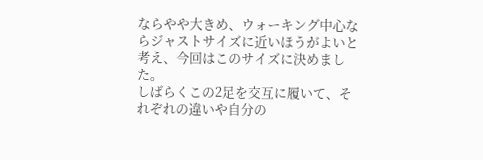ならやや大きめ、ウォーキング中心ならジャストサイズに近いほうがよいと考え、今回はこのサイズに決めました。
しばらくこの2足を交互に履いて、それぞれの違いや自分の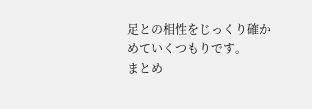足との相性をじっくり確かめていくつもりです。
まとめ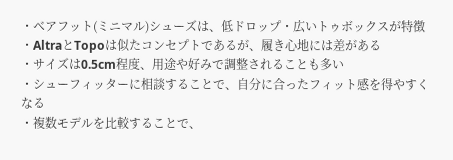・ベアフット(ミニマル)シューズは、低ドロップ・広いトゥボックスが特徴
・AltraとTopoは似たコンセプトであるが、履き心地には差がある
・サイズは0.5cm程度、用途や好みで調整されることも多い
・シューフィッターに相談することで、自分に合ったフィット感を得やすくなる
・複数モデルを比較することで、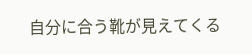自分に合う靴が見えてくる